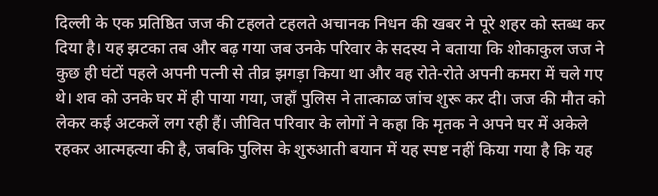दिल्ली के एक प्रतिष्ठित जज की टहलते टहलते अचानक निधन की खबर ने पूरे शहर को स्तब्ध कर दिया है। यह झटका तब और बढ़ गया जब उनके परिवार के सदस्य ने बताया कि शोकाकुल जज ने कुछ ही घंटों पहले अपनी पत्नी से तीव्र झगड़ा किया था और वह रोते-रोते अपनी कमरा में चले गए थे। शव को उनके घर में ही पाया गया, जहाँ पुलिस ने तात्काळ जांच शुरू कर दी। जज की मौत को लेकर कई अटकलें लग रही हैं। जीवित परिवार के लोगों ने कहा कि मृतक ने अपने घर में अकेले रहकर आत्महत्या की है, जबकि पुलिस के शुरुआती बयान में यह स्पष्ट नहीं किया गया है कि यह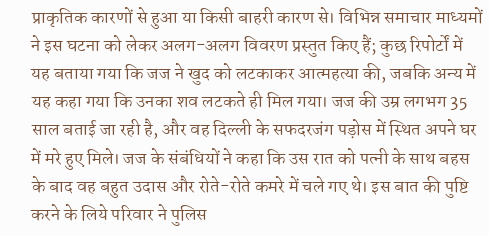प्राकृतिक कारणों से हुआ या किसी बाहरी कारण से। विभिन्न समाचार माध्यमों ने इस घटना को लेकर अलग-अलग विवरण प्रस्तुत किए हैं; कुछ रिपोर्टों में यह बताया गया कि जज ने खुद को लटकाकर आत्महत्या की, जबकि अन्य में यह कहा गया कि उनका शव लटकते ही मिल गया। जज की उम्र लगभग 35 साल बताई जा रही है, और वह दिल्ली के सफदरजंग पड़ोस में स्थित अपने घर में मरे हुए मिले। जज के संबंधियों ने कहा कि उस रात को पत्नी के साथ बहस के बाद वह बहुत उदास और रोते-रोते कमरे में चले गए थे। इस बात की पुष्टि करने के लिये परिवार ने पुलिस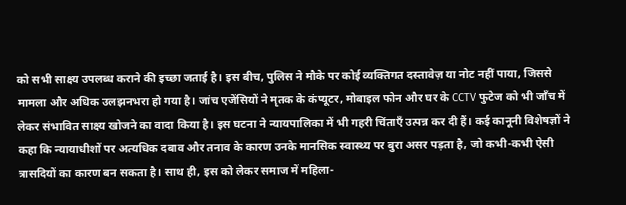को सभी साक्ष्य उपलब्ध कराने की इच्छा जताई है। इस बीच, पुलिस ने मौके पर कोई व्यक्तिगत दस्तावेज़ या नोट नहीं पाया, जिससे मामला और अधिक उलझनभरा हो गया है। जांच एजेंसियों ने मृतक के कंप्यूटर, मोबाइल फोन और घर के CCTV फुटेज को भी जाँच में लेकर संभावित साक्ष्य खोजने का वादा किया है। इस घटना ने न्यायपालिका में भी गहरी चिंताएँ उत्पन्न कर दी हैं। कई कानूनी विशेषज्ञों ने कहा कि न्यायाधीशों पर अत्यधिक दबाव और तनाव के कारण उनके मानसिक स्वास्थ्य पर बुरा असर पड़ता है, जो कभी-कभी ऐसी त्रासदियों का कारण बन सकता है। साथ ही, इस को लेकर समाज में महिला-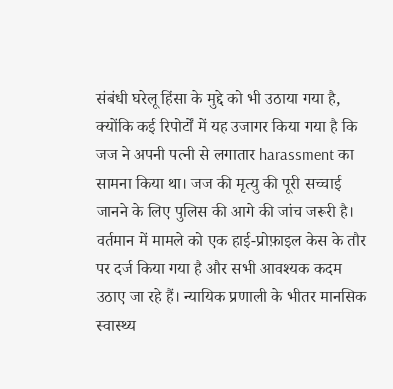संबंधी घरेलू हिंसा के मुद्दे को भी उठाया गया है, क्योंकि कई रिपोर्टों में यह उजागर किया गया है कि जज ने अपनी पत्नी से लगातार harassment का सामना किया था। जज की मृत्यु की पूरी सच्चाई जानने के लिए पुलिस की आगे की जांच जरूरी है। वर्तमान में मामले को एक हाई-प्रोफ़ाइल केस के तौर पर दर्ज किया गया है और सभी आवश्यक कदम उठाए जा रहे हैं। न्यायिक प्रणाली के भीतर मानसिक स्वास्थ्य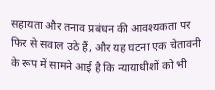सहायता और तनाव प्रबंधन की आवश्यकता पर फिर से सवाल उठे हैं, और यह घटना एक चेतावनी के रूप में सामने आई है कि न्यायाधीशों को भी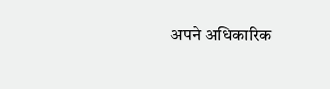अपने अधिकारिक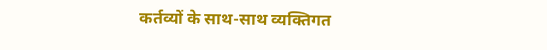कर्तव्यों के साथ-साथ व्यक्तिगत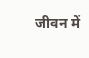जीवन में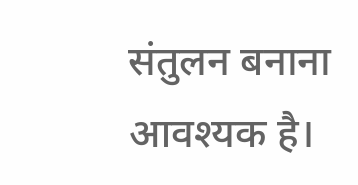संतुलन बनाना आवश्यक है।